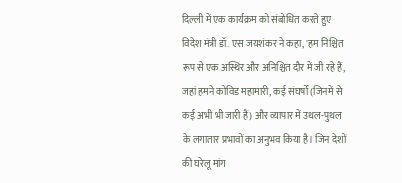दिल्ली में एक कार्यक्रम को संबोधित करते हुए विदेश मंत्री डॉ. एस जयशंकर ने कहा, 'हम निश्चित रूप से एक अस्थिर और अनिश्चित दौर में जी रहे हैं, जहां हमने कोविड महामारी, कई संघर्षों (जिनमें से कई अभी भी जारी हैं) और व्यापार में उथल-पुथल के लगातार प्रभावों का अनुभव किया है। जिन देशों की घरेलू मांग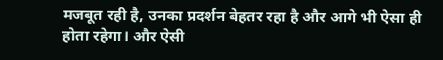मजबूत रही है, उनका प्रदर्शन बेहतर रहा है और आगे भी ऐसा ही होता रहेगा। और ऐसी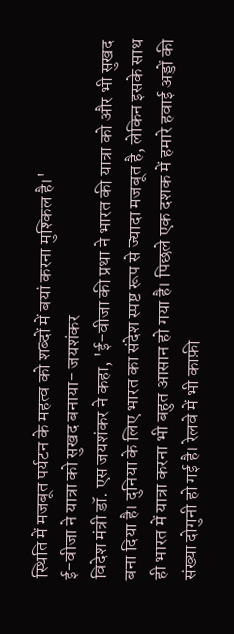स्थिति में मजबूत पर्यटन के महत्व को शब्दों में बयां करना मुश्किल है।'
ई-वीजा ने यात्रा को सुखद बनाया- जयशंकर
विदेश मंत्री डॉ. एस जयशंकर ने कहा, 'ई-वीजा की प्रथा ने भारत की यात्रा को और भी सुखद बना दिया है। दुनिया के लिए भारत का संदेश स्पष्ट रूप से ज्यादा मजबूत है, लेकिन इसके साथ ही भारत में यात्रा करना भी बहुत आसान हो गया है। पिछले एक दशक में हमारे हवाई अड्डों की संख्या दोगुनी हो गई है। रेलवे में भी काफ़ी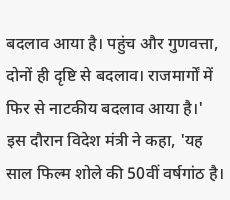बदलाव आया है। पहुंच और गुणवत्ता, दोनों ही दृष्टि से बदलाव। राजमार्गों में फिर से नाटकीय बदलाव आया है।'
इस दौरान विदेश मंत्री ने कहा, 'यह साल फिल्म शोले की 50वीं वर्षगांठ है।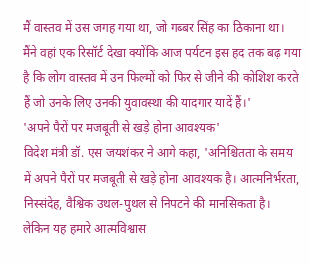मैं वास्तव में उस जगह गया था, जो गब्बर सिंह का ठिकाना था। मैंने वहां एक रिसॉर्ट देखा क्योंकि आज पर्यटन इस हद तक बढ़ गया है कि लोग वास्तव में उन फिल्मों को फिर से जीने की कोशिश करते हैं जो उनके लिए उनकी युवावस्था की यादगार यादें हैं।'
'अपने पैरों पर मजबूती से खड़े होना आवश्यक'
विदेश मंत्री डॉ. एस जयशंकर ने आगे कहा, 'अनिश्चितता के समय में अपने पैरों पर मजबूती से खड़े होना आवश्यक है। आत्मनिर्भरता, निस्संदेह, वैश्विक उथल-पुथल से निपटने की मानसिकता है। लेकिन यह हमारे आत्मविश्वास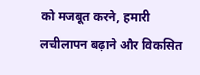को मजबूत करने, हमारी लचीलापन बढ़ाने और विकसित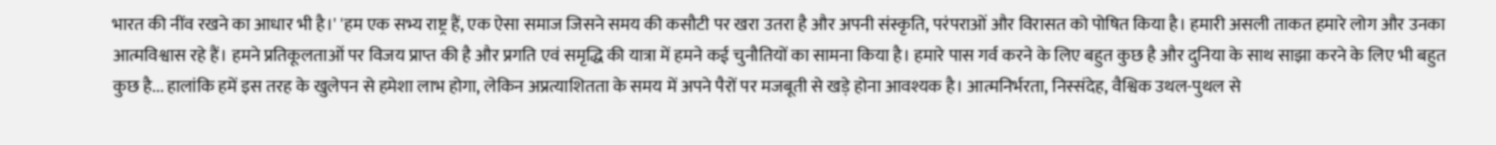भारत की नींव रखने का आधार भी है।' 'हम एक सभ्य राष्ट्र हैं, एक ऐसा समाज जिसने समय की कसौटी पर खरा उतरा है और अपनी संस्कृति, परंपराओं और विरासत को पोषित किया है। हमारी असली ताकत हमारे लोग और उनका आत्मविश्वास रहे हैं। हमने प्रतिकूलताओं पर विजय प्राप्त की है और प्रगति एवं समृद्धि की यात्रा में हमने कई चुनौतियों का सामना किया है। हमारे पास गर्व करने के लिए बहुत कुछ है और दुनिया के साथ साझा करने के लिए भी बहुत कुछ है... हालांकि हमें इस तरह के खुलेपन से हमेशा लाभ होगा, लेकिन अप्रत्याशितता के समय में अपने पैरों पर मजबूती से खड़े होना आवश्यक है। आत्मनिर्भरता, निस्संदेह, वैश्विक उथल-पुथल से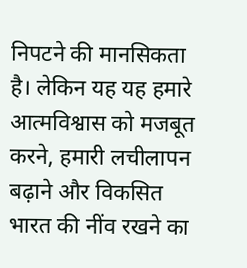निपटने की मानसिकता है। लेकिन यह यह हमारे आत्मविश्वास को मजबूत करने, हमारी लचीलापन बढ़ाने और विकसित भारत की नींव रखने का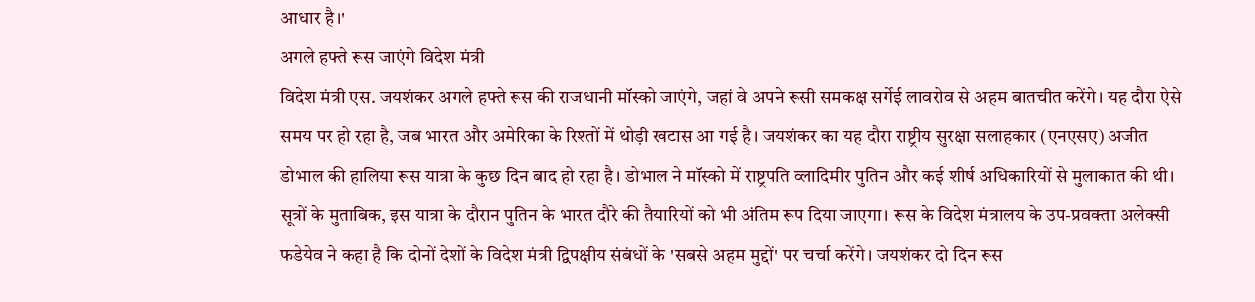आधार है।'
अगले हफ्ते रूस जाएंगे विदेश मंत्री
विदेश मंत्री एस. जयशंकर अगले हफ्ते रूस की राजधानी मॉस्को जाएंगे, जहां वे अपने रूसी समकक्ष सर्गेई लावरोव से अहम बातचीत करेंगे। यह दौरा ऐसे समय पर हो रहा है, जब भारत और अमेरिका के रिश्तों में थोड़ी खटास आ गई है। जयशंकर का यह दौरा राष्ट्रीय सुरक्षा सलाहकार (एनएसए) अजीत डोभाल की हालिया रूस यात्रा के कुछ दिन बाद हो रहा है। डोभाल ने मॉस्को में राष्ट्रपति व्लादिमीर पुतिन और कई शीर्ष अधिकारियों से मुलाकात की थी। सूत्रों के मुताबिक, इस यात्रा के दौरान पुतिन के भारत दौरे की तैयारियों को भी अंतिम रूप दिया जाएगा। रूस के विदेश मंत्रालय के उप-प्रवक्ता अलेक्सी फडेयेव ने कहा है कि दोनों देशों के विदेश मंत्री द्विपक्षीय संबंधों के 'सबसे अहम मुद्दों' पर चर्चा करेंगे। जयशंकर दो दिन रूस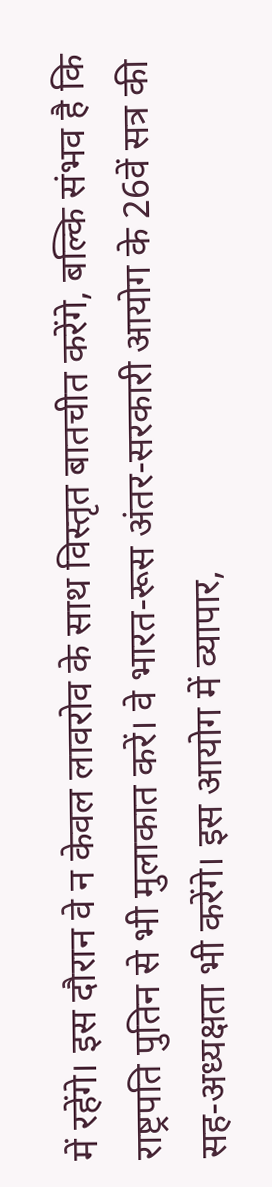में रहेंगे। इस दौरान वे न केवल लावरोव के साथ विस्तृत बातचीत करेंगे, बल्कि संभव है कि राष्ट्रपति पुतिन से भी मुलाकात करें। वे भारत-रूस अंतर-सरकारी आयोग के 26वें सत्र की सह-अध्यक्षता भी करेंगे। इस आयोग में व्यापार,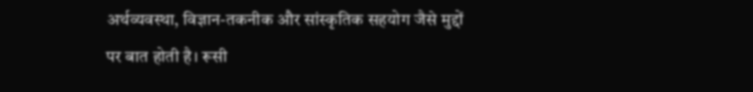अर्थव्यवस्था, विज्ञान-तकनीक और सांस्कृतिक सहयोग जैसे मुद्दों पर बात होती है। रूसी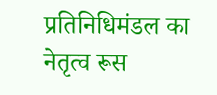प्रतिनिधिमंडल का नेतृत्व रूस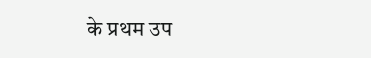के प्रथम उप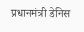प्रधानमंत्री डेनिस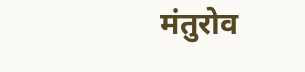मंतुरोव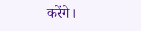करेंगे।